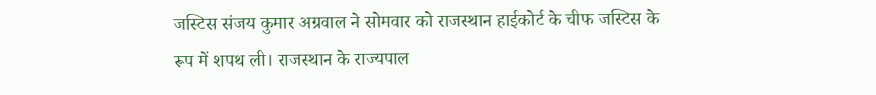जस्टिस संजय कुमार अग्रवाल ने सोमवार को राजस्थान हाईकोर्ट के चीफ जस्टिस के रूप में शपथ ली। राजस्थान के राज्यपाल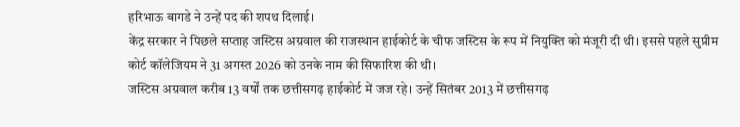हरिभाऊ बागडे ने उन्हें पद की शपथ दिलाई।
केंद्र सरकार ने पिछले सप्ताह जस्टिस अग्रवाल की राजस्थान हाईकोर्ट के चीफ जस्टिस के रूप में नियुक्ति को मंजूरी दी थी। इससे पहले सुप्रीम कोर्ट कॉलेजियम ने 31 अगस्त 2026 को उनके नाम की सिफारिश की थी।
जस्टिस अग्रवाल करीब 13 वर्षों तक छत्तीसगढ़ हाईकोर्ट में जज रहे। उन्हें सितंबर 2013 में छत्तीसगढ़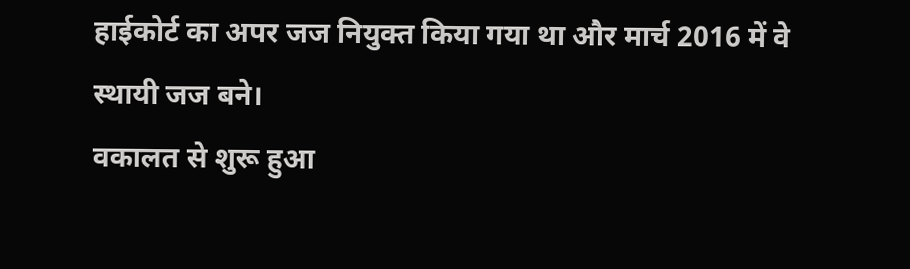हाईकोर्ट का अपर जज नियुक्त किया गया था और मार्च 2016 में वे स्थायी जज बने।
वकालत से शुरू हुआ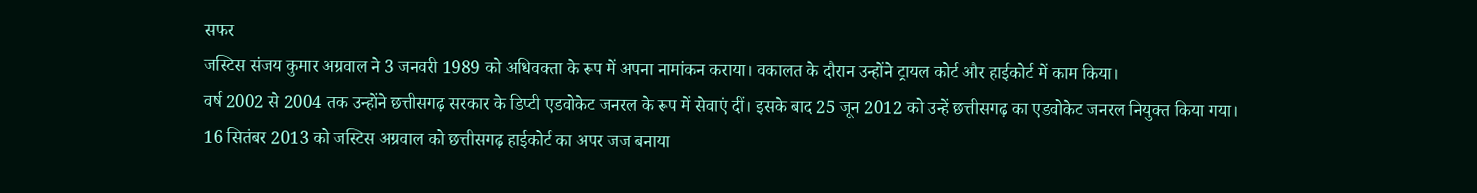सफर
जस्टिस संजय कुमार अग्रवाल ने 3 जनवरी 1989 को अधिवक्ता के रूप में अपना नामांकन कराया। वकालत के दौरान उन्होंने ट्रायल कोर्ट और हाईकोर्ट में काम किया।
वर्ष 2002 से 2004 तक उन्होंने छत्तीसगढ़ सरकार के डिप्टी एडवोकेट जनरल के रूप में सेवाएं दीं। इसके बाद 25 जून 2012 को उन्हें छत्तीसगढ़ का एडवोकेट जनरल नियुक्त किया गया।
16 सितंबर 2013 को जस्टिस अग्रवाल को छत्तीसगढ़ हाईकोर्ट का अपर जज बनाया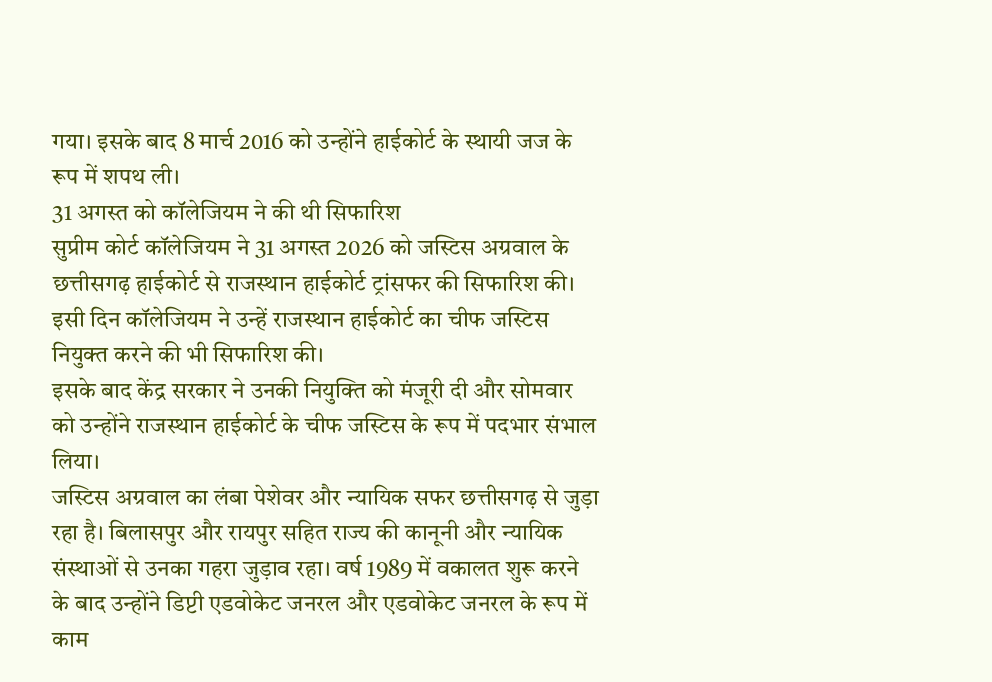गया। इसके बाद 8 मार्च 2016 को उन्होंने हाईकोर्ट के स्थायी जज के रूप में शपथ ली।
31 अगस्त को कॉलेजियम ने की थी सिफारिश
सुप्रीम कोर्ट कॉलेजियम ने 31 अगस्त 2026 को जस्टिस अग्रवाल के छत्तीसगढ़ हाईकोर्ट से राजस्थान हाईकोर्ट ट्रांसफर की सिफारिश की। इसी दिन कॉलेजियम ने उन्हें राजस्थान हाईकोर्ट का चीफ जस्टिस नियुक्त करने की भी सिफारिश की।
इसके बाद केंद्र सरकार ने उनकी नियुक्ति को मंजूरी दी और सोमवार को उन्होंने राजस्थान हाईकोर्ट के चीफ जस्टिस के रूप में पदभार संभाल लिया।
जस्टिस अग्रवाल का लंबा पेशेवर और न्यायिक सफर छत्तीसगढ़ से जुड़ा रहा है। बिलासपुर और रायपुर सहित राज्य की कानूनी और न्यायिक संस्थाओं से उनका गहरा जुड़ाव रहा। वर्ष 1989 में वकालत शुरू करने के बाद उन्होंने डिप्टी एडवोकेट जनरल और एडवोकेट जनरल के रूप में काम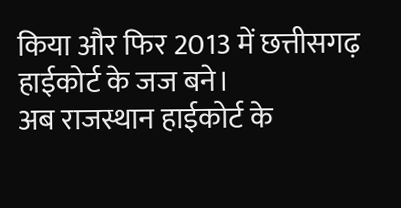किया और फिर 2013 में छत्तीसगढ़ हाईकोर्ट के जज बने।
अब राजस्थान हाईकोर्ट के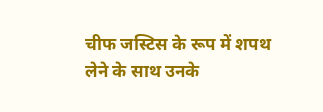चीफ जस्टिस के रूप में शपथ लेने के साथ उनके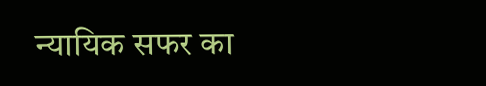न्यायिक सफर का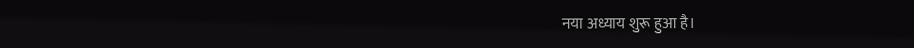नया अध्याय शुरू हुआ है।